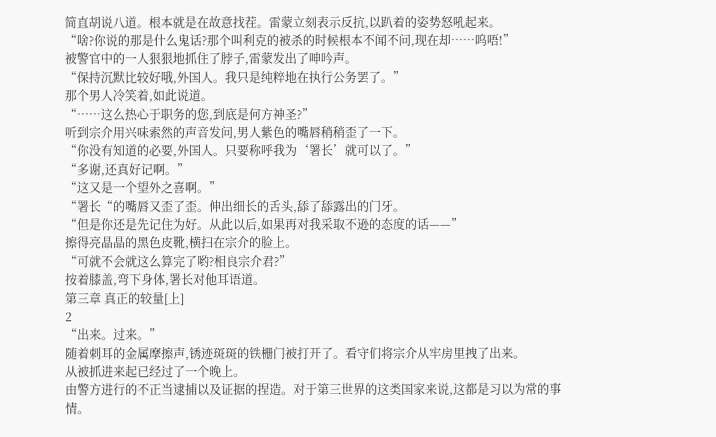简直胡说八道。根本就是在故意找茬。雷蒙立刻表示反抗,以趴着的姿势怒吼起来。
“啥?你说的那是什么鬼话?那个叫利克的被杀的时候根本不闻不问,现在却……呜唔!”
被警官中的一人狠狠地抓住了脖子,雷蒙发出了呻吟声。
“保持沉默比较好哦,外国人。我只是纯粹地在执行公务罢了。”
那个男人冷笑着,如此说道。
“……这么热心于职务的您,到底是何方神圣?”
听到宗介用兴味索然的声音发问,男人紫色的嘴唇稍稍歪了一下。
“你没有知道的必要,外国人。只要称呼我为‘署长’就可以了。”
“多谢,还真好记啊。”
“这又是一个望外之喜啊。”
“署长“的嘴唇又歪了歪。伸出细长的舌头,舔了舔露出的门牙。
“但是你还是先记住为好。从此以后,如果再对我采取不逊的态度的话——”
擦得亮晶晶的黑色皮靴,横扫在宗介的脸上。
“可就不会就这么算完了哟?相良宗介君?”
按着膝盖,弯下身体,署长对他耳语道。
第三章 真正的较量[上]
2
“出来。过来。”
随着刺耳的金属摩擦声,锈迹斑斑的铁栅门被打开了。看守们将宗介从牢房里拽了出来。
从被抓进来起已经过了一个晚上。
由警方进行的不正当逮捕以及证据的捏造。对于第三世界的这类国家来说,这都是习以为常的事情。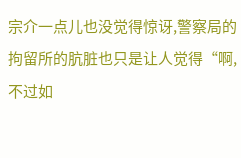宗介一点儿也没觉得惊讶,警察局的拘留所的肮脏也只是让人觉得“啊,不过如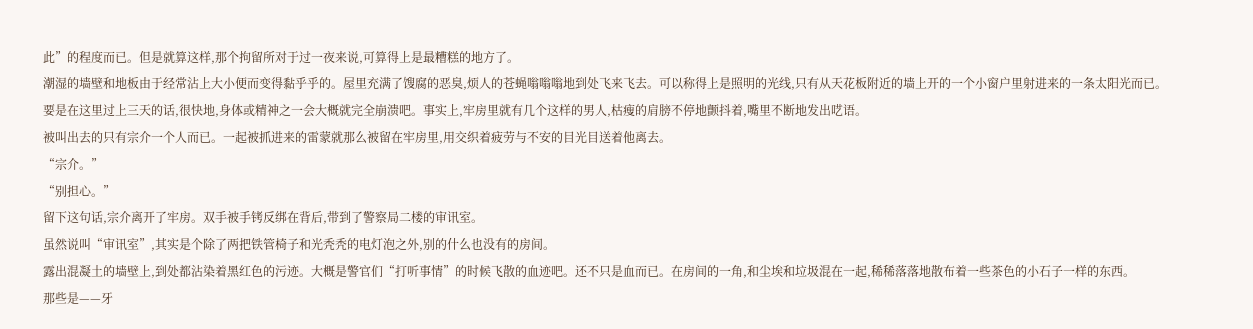此”的程度而已。但是就算这样,那个拘留所对于过一夜来说,可算得上是最糟糕的地方了。
潮湿的墙壁和地板由于经常沾上大小便而变得黏乎乎的。屋里充满了馊腐的恶臭,烦人的苍蝇嗡嗡嗡地到处飞来飞去。可以称得上是照明的光线,只有从天花板附近的墙上开的一个小窗户里射进来的一条太阳光而已。
要是在这里过上三天的话,很快地,身体或精神之一会大概就完全崩溃吧。事实上,牢房里就有几个这样的男人,枯瘦的肩膀不停地颤抖着,嘴里不断地发出呓语。
被叫出去的只有宗介一个人而已。一起被抓进来的雷蒙就那么被留在牢房里,用交织着疲劳与不安的目光目送着他离去。
“宗介。”
“别担心。”
留下这句话,宗介离开了牢房。双手被手铐反绑在背后,带到了警察局二楼的审讯室。
虽然说叫“审讯室”,其实是个除了两把铁管椅子和光秃秃的电灯泡之外,别的什么也没有的房间。
露出混凝土的墙壁上,到处都沾染着黑红色的污迹。大概是警官们“打听事情”的时候飞散的血迹吧。还不只是血而已。在房间的一角,和尘埃和垃圾混在一起,稀稀落落地散布着一些茶色的小石子一样的东西。
那些是——牙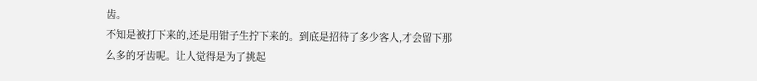齿。
不知是被打下来的,还是用钳子生拧下来的。到底是招待了多少客人,才会留下那么多的牙齿呢。让人觉得是为了挑起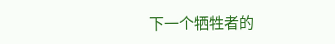下一个牺牲者的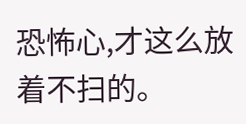恐怖心,才这么放着不扫的。